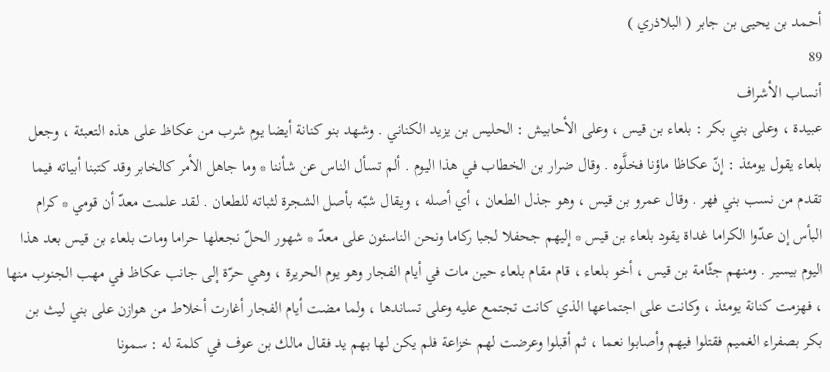أحمد بن يحيى بن جابر ( البلاذري )
89
أنساب الأشراف
عبيدة ، وعلى بني بكر : بلعاء بن قيس ، وعلى الأحابيش : الحليس بن يزيد الكناني . وشهد بنو كنانة أيضا يوم شرب من عكاظ على هذه التعبئة ، وجعل بلعاء يقول يومئذ : إنّ عكاظا ماؤنا فخلَّوه . وقال ضرار بن الخطاب في هذا اليوم . ألم تسأل الناس عن شأننا * وما جاهل الأمر كالخابر وقد كتبنا أبياته فيما تقدم من نسب بني فهر . وقال عمرو بن قيس ، وهو جذل الطعان ، أي أصله ، ويقال شبّه بأصل الشجرة لثباته للطعان . لقد علمت معدّ أن قومي * كرام البأس إن عدّوا الكراما غداة يقود بلعاء بن قيس * إليهم جحفلا لجبا ركاما ونحن الناسئون على معدّ * شهور الحلّ نجعلها حراما ومات بلعاء بن قيس بعد هذا اليوم بيسير . ومنهم جثّامة بن قيس ، أخو بلعاء ، قام مقام بلعاء حين مات في أيام الفجار وهو يوم الحريرة ، وهي حرّة إلى جانب عكاظ في مهب الجنوب منها ، فهزمت كنانة يومئذ ، وكانت على اجتماعها الذي كانت تجتمع عليه وعلى تساندها ، ولما مضت أيام الفجار أغارت أخلاط من هوازن على بني ليث بن بكر بصفراء الغميم فقتلوا فيهم وأصابوا نعما ، ثم أقبلوا وعرضت لهم خزاعة فلم يكن لها بهم يد فقال مالك بن عوف في كلمة له : سمونا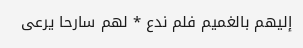إليهم بالغميم فلم ندع * لهم سارحا يرعى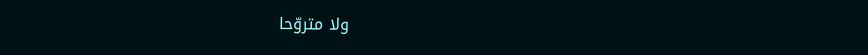ولا متروّحا